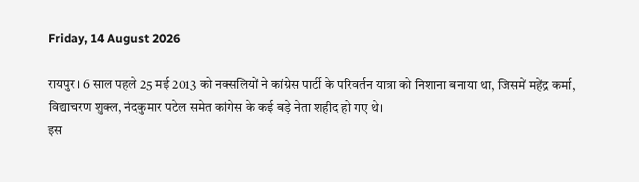Friday, 14 August 2026

रायपुर । 6 साल पहले 25 मई 2013 को नक्सलियों ने कांग्रेस पार्टी के परिवर्तन यात्रा को निशाना बनाया था, जिसमें महेंद्र कर्मा, विद्याचरण शुक्ल, नंदकुमार पटेल समेत कांगेस के कई बड़े नेता शहीद हो गए थे।
इस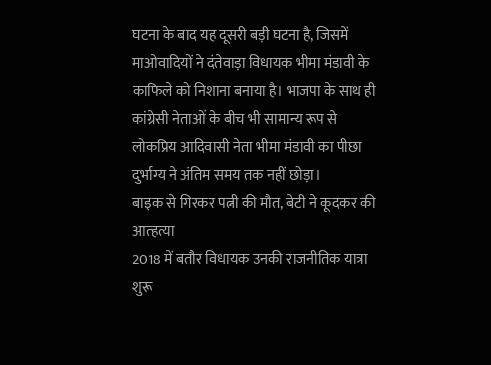घटना के बाद यह दूसरी बड़ी घटना है, जिसमें माओवादियों ने दंतेवाड़ा विधायक भीमा मंडावी के काफिले को निशाना बनाया है। भाजपा के साथ ही कांग्रेसी नेताओं के बीच भी सामान्य रूप से लोकप्रिय आदिवासी नेता भीमा मंडावी का पीछा दुर्भाग्य ने अंतिम समय तक नहीं छोड़ा।
बाइक से गिरकर पत्नी की मौत, बेटी ने कूदकर की आत्हत्या
2018 में बतौर विधायक उनकी राजनीतिक यात्रा शुरू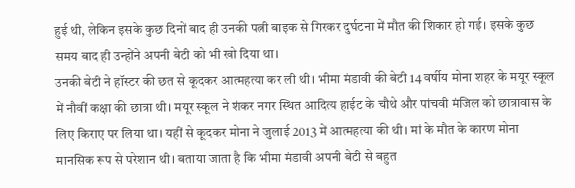हुई थी, लेकिन इसके कुछ दिनों बाद ही उनकी पत्नी बाइक से गिरकर दुर्घटना में मौत की शिकार हो गई। इसके कुछ समय बाद ही उन्होंने अपनी बेटी को भी खो दिया था।
उनकी बेटी ने हॉस्टर की छत से कूदकर आत्महत्या कर ली थी। भीमा मंडावी की बेटी 14 वर्षीय मोना शहर के मयूर स्कूल में नौवीं कक्षा की छात्रा थी। मयूर स्कूल ने शंकर नगर स्थित आदित्य हाईट के चौथे और पांचवी मंजिल को छात्रावास के लिए किराए पर लिया था। यहीं से कूदकर मोना ने जुलाई 2013 में आत्महत्या की थी। मां के मौत के कारण मोना मानसिक रूप से परेशान थी। बताया जाता है कि भीमा मंडावी अपनी बेटी से बहुत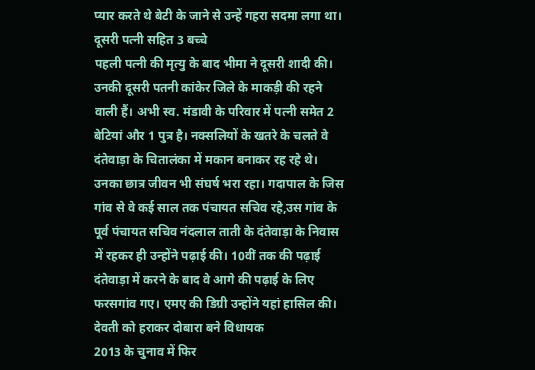प्यार करते थे बेटी के जाने से उन्हें गहरा सदमा लगा था।
दूसरी पत्नी सहित 3 बच्चे
पहली पत्नी की मृत्यु के बाद भीमा ने दूसरी शादी की। उनकी दूसरी पतनी कांकेर जिले के माकड़ी की रहने वाली हैं। अभी स्व. मंडावी के परिवार में पत्नी समेत 2 बेटियां और 1 पुत्र है। नक्सलियों के खतरे के चलते वे दंतेवाड़ा के चितालंका में मकान बनाकर रह रहे थे।
उनका छात्र जीवन भी संघर्ष भरा रहा। गदापाल के जिस गांव से वे कई साल तक पंचायत सचिव रहे,उस गांव के पूर्व पंचायत सचिव नंदलाल ताती के दंतेवाड़ा के निवास में रहकर ही उन्होंने पढ़ाई की। 10वीं तक की पढ़ाई दंतेवाड़ा में करने के बाद वे आगे की पढ़ाई के लिए फरसगांव गए। एमए की डिग्री उन्होंने यहां हासिल की।
देवती को हराकर दोबारा बने विधायक
2013 के चुनाव में फिर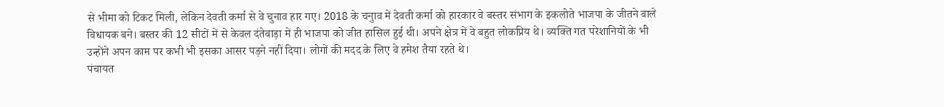से भीमा को टिकट मिली, लेकिन देवती कर्मा से वे चुनाव हार गए। 2018 के चनुाव में देवती कर्मा को हारकार वे बस्तर संभाग के इकलोते भाजपा के जीतने वाले विधायक बने। बस्तर की 12 सीटों में से केवल दंतेवाड़ा में ही भाजपा को जीत हासिल हुई थी। अपने क्षेत्र में वे बहुत लोकप्रिय थे। व्यक्ति गत परेशानियों के भी उन्होंने अपन काम पर कभी भी इसका आसर पड़ने नहीं दिया। लोगों की मदद के लिए वे हमेश तैया रहते थे।
पंचायत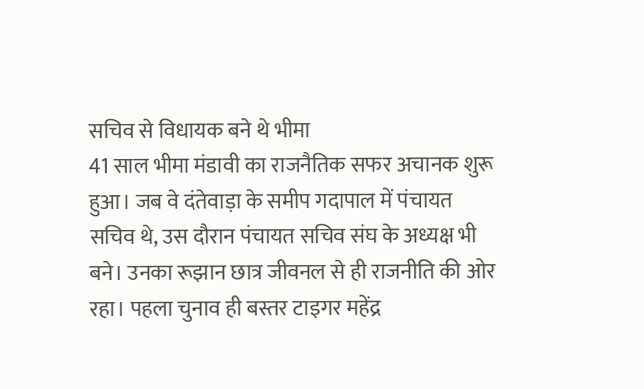सचिव से विधायक बने थे भीमा
41 साल भीमा मंडावी का राजनैतिक सफर अचानक शुरू हुआ। जब वे दंतेवाड़ा के समीप गदापाल में पंचायत सचिव थे, उस दौरान पंचायत सचिव संघ के अध्यक्ष भी बने। उनका रूझान छात्र जीवनल से ही राजनीति की ओर रहा। पहला चुनाव ही बस्तर टाइगर महेंद्र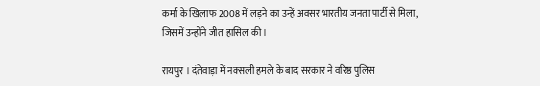कर्मा के खिलाफ 2008 में लड़ने का उन्हें अवसर भारतीय जनता पार्टी से मिला, जिसमें उन्होंने जीत हासिल की।

रायपुर । दंतेवाड़ा में नक्सली हमले के बाद सरकार ने वरिष्ठ पुलिस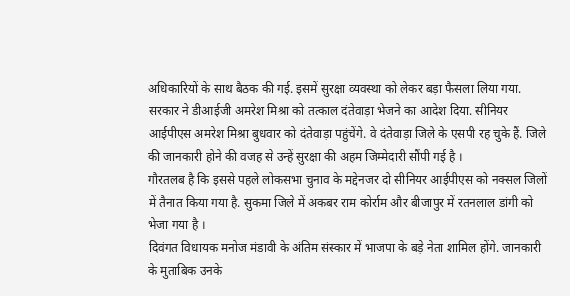अधिकारियों के साथ बैठक की गई. इसमें सुरक्षा व्यवस्था को लेकर बड़ा फैसला लिया गया. सरकार ने डीआईजी अमरेश मिश्रा को तत्काल दंतेवाड़ा भेजने का आदेश दिया. सीनियर आईपीएस अमरेश मिश्रा बुधवार को दंतेवाड़ा पहुंचेंगे. वे दंतेवाड़ा जिले के एसपी रह चुके हैं. जिले की जानकारी होने की वजह से उन्हें सुरक्षा की अहम जिम्मेदारी सौंपी गई है ।
गौरतलब है कि इससे पहले लोकसभा चुनाव के मद्देनजर दो सीनियर आईपीएस को नक्सल जिलों में तैनात किया गया है. सुकमा जिले में अकबर राम कोर्राम और बीजापुर में रतनलाल डांगी को भेजा गया है ।
दिवंगत विधायक मनोज मंडावी के अंतिम संस्कार में भाजपा के बड़े नेता शामिल होंगे. जानकारी के मुताबिक उनके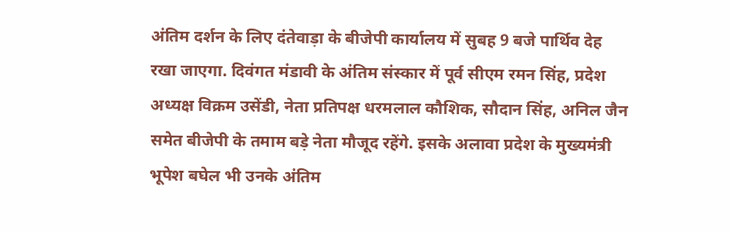अंतिम दर्शन के लिए दंतेवाड़ा के बीजेपी कार्यालय में सुबह 9 बजे पार्थिव देह रखा जाएगा. दिवंगत मंडावी के अंतिम संस्कार में पूर्व सीएम रमन सिंह, प्रदेश अध्यक्ष विक्रम उसेंडी, नेता प्रतिपक्ष धरमलाल कौशिक, सौदान सिंह, अनिल जैन समेत बीजेपी के तमाम बड़े नेता मौजूद रहेंगे. इसके अलावा प्रदेश के मुख्यमंत्री भूपेश बघेल भी उनके अंतिम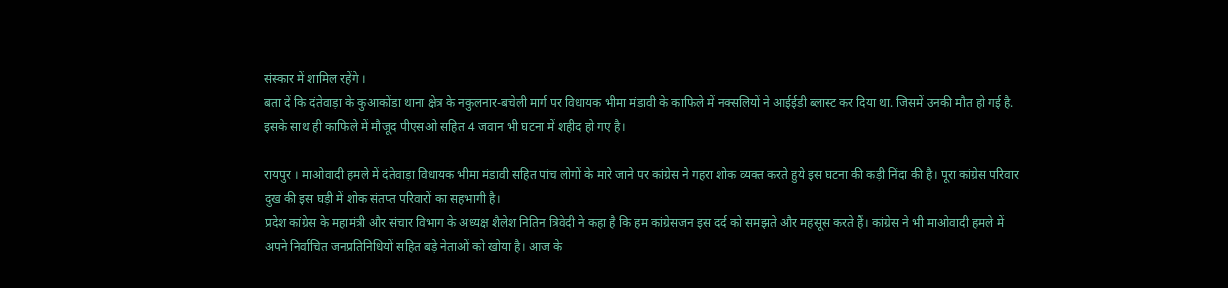संस्कार में शामिल रहेंगे ।
बता दें कि दंतेवाड़ा के कुआकोंडा थाना क्षेत्र के नकुलनार-बचेली मार्ग पर विधायक भीमा मंडावी के काफिले में नक्सलियों ने आईईडी ब्लास्ट कर दिया था. जिसमें उनकी मौत हो गई है. इसके साथ ही काफिले में मौजूद पीएसओ सहित 4 जवान भी घटना में शहीद हो गए है।

रायपुर । माओवादी हमले में दंतेवाड़ा विधायक भीमा मंडावी सहित पांच लोगों के मारे जाने पर कांग्रेस ने गहरा शोक व्यक्त करते हुये इस घटना की कड़ी निंदा की है। पूरा कांग्रेस परिवार दुख की इस घड़ी में शोक संतप्त परिवारों का सहभागी है।
प्रदेश कांग्रेस के महामंत्री और संचार विभाग के अध्यक्ष शैलेश नितिन त्रिवेदी ने कहा है कि हम कांग्रेसजन इस दर्द को समझते और महसूस करते हैं। कांग्रेस ने भी माओवादी हमले में अपने निर्वाचित जनप्रतिनिधियों सहित बड़े नेताओं को खोया है। आज के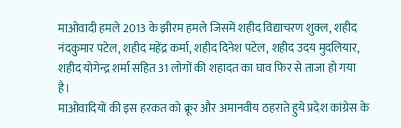माओवादी हमले 2013 के झीरम हमले जिसमें शहीद विद्याचरण शुक्ल, शहीद नंदकुमार पटेल, शहीद महेंद्र कर्मा, शहीद दिनेश पटेल, शहीद उदय मुदलियार, शहीद योगेन्द्र शर्मा सहित 31 लोगों की शहादत का घाव फिर से ताजा हो गया है।
माओवादियों की इस हरकत को क्रूर और अमानवीय ठहराते हुये प्रदेश कांग्रेस के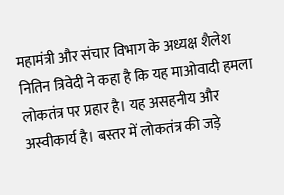महामंत्री और संचार विभाग के अध्यक्ष शैलेश नितिन त्रिवेदी ने कहा है कि यह माओवादी हमला लोकतंत्र पर प्रहार है। यह असहनीय और अस्वीकार्य है। बस्तर में लोकतंत्र की जड़े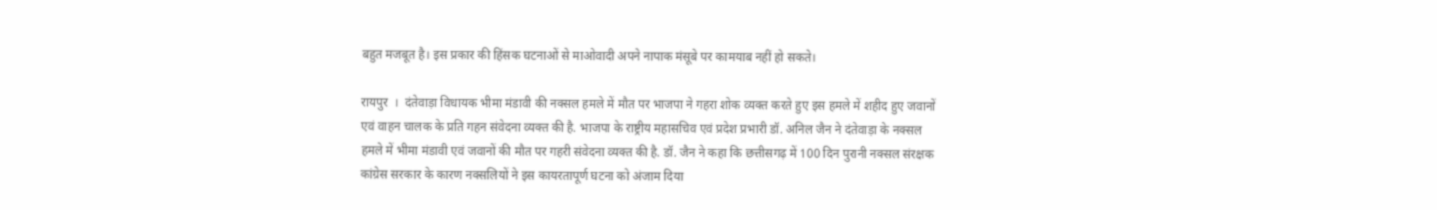बहुत मजबूत है। इस प्रकार की हिंसक घटनाओं से माओवादी अपने नापाक मंसूबे पर कामयाब नहीं हो सकते।

रायपुर  ।  दंतेवाड़ा विधायक भीमा मंडावी की नक्सल हमले में मौत पर भाजपा ने गहरा शोक व्यक्त करते हुए इस हमले में शहीद हुए जवानों एवं वाहन चालक के प्रति गहन संवेदना व्यक्त की है. भाजपा के राष्ट्रीय महासचिव एवं प्रदेश प्रभारी डॉ. अनिल जैन ने दंतेवाड़ा के नक्सल हमले में भीमा मंडावी एवं जवानों की मौत पर गहरी संवेदना व्यक्त की है. डॉ. जैन ने कहा कि छत्तीसगढ़ में 100 दिन पुरानी नक्सल संरक्षक कांग्रेस सरकार के कारण नक्सलियों ने इस कायरतापूर्ण घटना को अंजाम दिया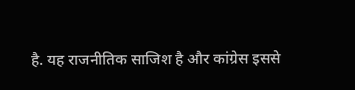है. यह राजनीतिक साजिश है और कांग्रेस इससे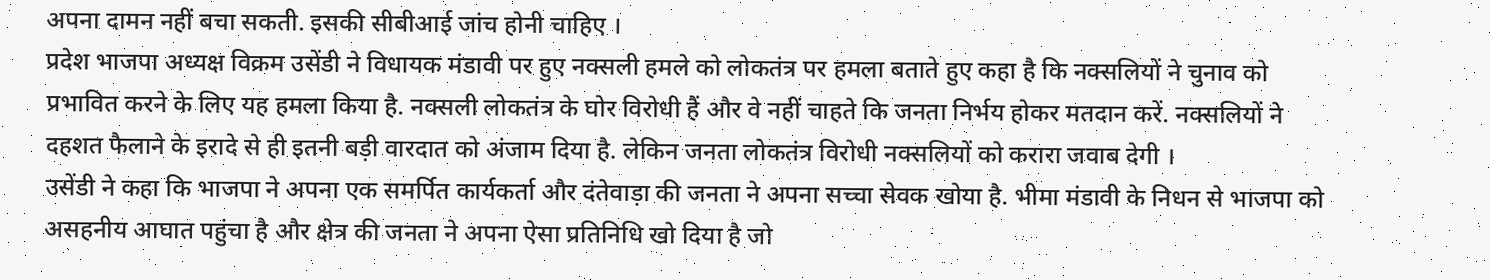अपना दामन नहीं बचा सकती. इसकी सीबीआई जांच होनी चाहिए ।
प्रदेश भाजपा अध्यक्ष विक्रम उसेंडी ने विधायक मंडावी पर हुए नक्सली हमले को लोकतंत्र पर हमला बताते हुए कहा है कि नक्सलियों ने चुनाव को प्रभावित करने के लिए यह हमला किया है. नक्सली लोकतंत्र के घोर विरोधी हैं और वे नहीं चाहते कि जनता निर्भय होकर मतदान करें. नक्सलियों ने दहशत फैलाने के इरादे से ही इतनी बड़ी वारदात को अंजाम दिया है. लेकिन जनता लोकतंत्र विरोधी नक्सलियों को करारा जवाब देगी ।
उसेंडी ने कहा कि भाजपा ने अपना एक समर्पित कार्यकर्ता और दंतेवाड़ा की जनता ने अपना सच्चा सेवक खोया है. भीमा मंडावी के निधन से भाजपा को असहनीय आघात पहुंचा है और क्षेत्र की जनता ने अपना ऐसा प्रतिनिधि खो दिया है जो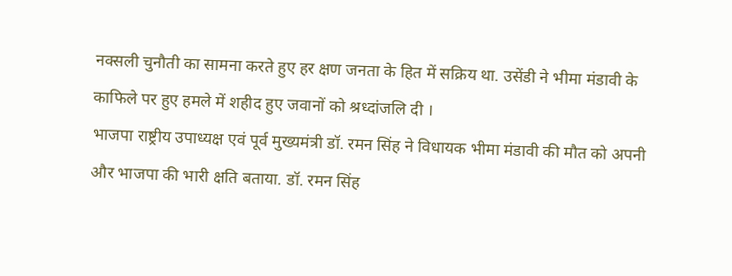नक्सली चुनौती का सामना करते हुए हर क्षण जनता के हित में सक्रिय था. उसेंडी ने भीमा मंडावी के काफिले पर हुए हमले में शहीद हुए जवानों को श्रध्दांजलि दी ।
भाजपा राष्ट्रीय उपाध्यक्ष एवं पूर्व मुख्यमंत्री डॉ. रमन सिंह ने विधायक भीमा मंडावी की मौत को अपनी और भाजपा की भारी क्षति बताया. डॉ. रमन सिंह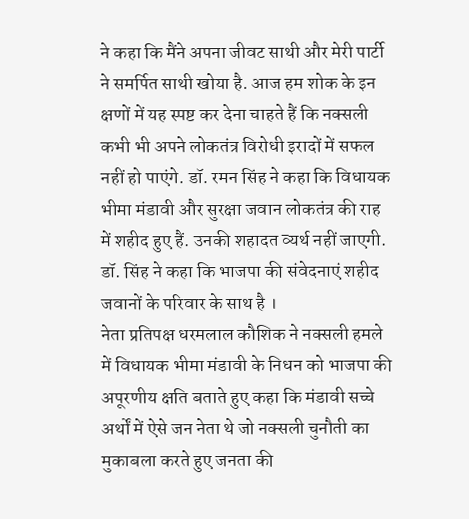ने कहा कि मैंने अपना जीवट साथी और मेरी पार्टी ने समर्पित साथी खोया है. आज हम शोक के इन क्षणों में यह स्पष्ट कर देना चाहते हैं कि नक्सली कभी भी अपने लोकतंत्र विरोधी इरादों में सफल नहीं हो पाएंगे. डॉ. रमन सिंह ने कहा कि विधायक भीमा मंडावी और सुरक्षा जवान लोकतंत्र की राह में शहीद हुए हैं. उनकी शहादत व्यर्थ नहीं जाएगी. डॉ. सिंह ने कहा कि भाजपा की संवेदनाएं शहीद जवानों के परिवार के साथ है ।
नेता प्रतिपक्ष धरमलाल कौशिक ने नक्सली हमले में विधायक भीमा मंडावी के निधन को भाजपा की अपूरणीय क्षति बताते हुए कहा कि मंडावी सच्चे अर्थों में ऐसे जन नेता थे जो नक्सली चुनौती का मुकाबला करते हुए जनता की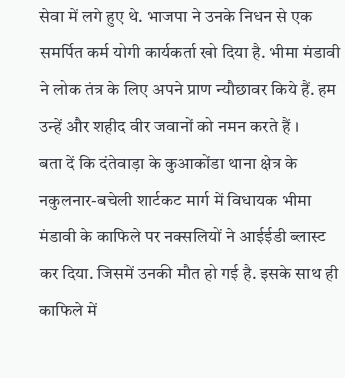सेवा में लगे हुए थे. भाजपा ने उनके निधन से एक समर्पित कर्म योगी कार्यकर्ता खो दिया है. भीमा मंडावी ने लोक तंत्र के लिए अपने प्राण न्यौछावर किये हैं. हम उन्हें और शहीद वीर जवानों को नमन करते हैं ।
बता दें कि दंतेवाड़ा के कुआकोंडा थाना क्षेत्र के नकुलनार-बचेली शार्टकट मार्ग में विधायक भीमा मंडावी के काफिले पर नक्सलियों ने आईईडी ब्लास्ट कर दिया. जिसमें उनकी मौत हो गई है. इसके साथ ही काफिले में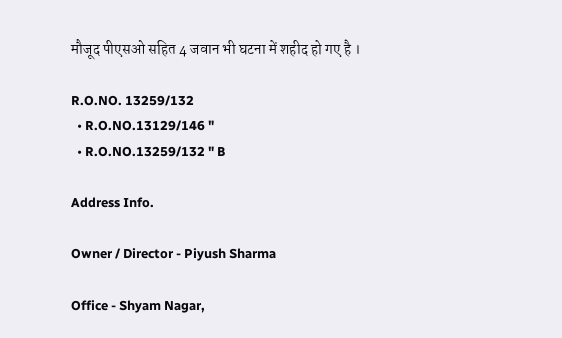मौजूद पीएसओ सहित 4 जवान भी घटना में शहीद हो गए है ।

R.O.NO. 13259/132
  • R.O.NO.13129/146 "
  • R.O.NO.13259/132 " B

Address Info.

Owner / Director - Piyush Sharma

Office - Shyam Nagar,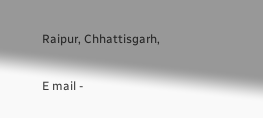Raipur, Chhattisgarh,

E mail -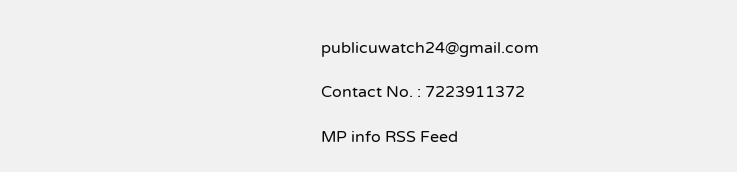publicuwatch24@gmail.com

Contact No. : 7223911372

MP info RSS Feed